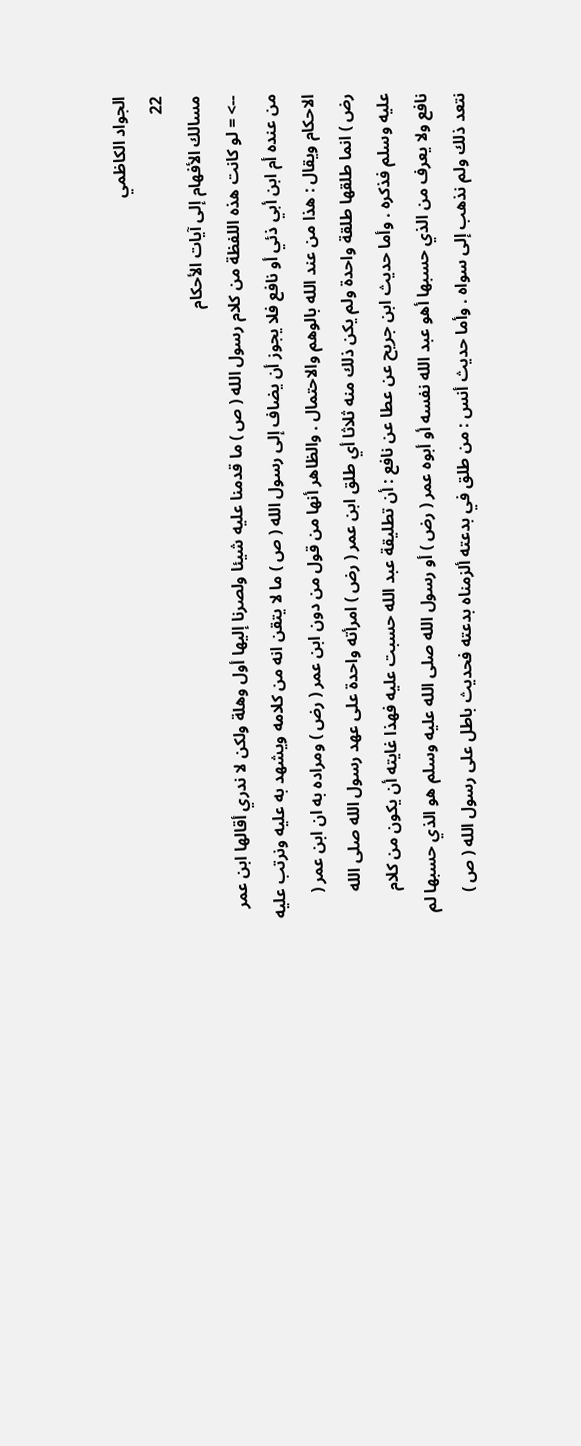الجواد الكاظمي
22
مسالك الأفهام إلى آيات الأحكام
--> = لو كانت هذه اللفظة من كلام رسول الله ( ص ) ما قدمنا عليه شيئا ولصرنا إليها أول وهلة ولكن لا ندري أقالها ابن عمر من عنده أم ابن أبي ذئي أو نافع فلا يجوز أن يضاف إلى رسول الله ( ص ) ما لا يتقن انه من كلامه ويشهد به عليه ونرتب عليه الاحكام ويقال : هذا من عند الله بالوهم والاحتمال . والظاهر أنها من قول من دون ابن عمر ( رض ) ومراده به ان ابن عمر ( رض ) انما طلقها طلقة واحدة ولم يكن ذلك منه ثلاثا أي طلق ابن عمر ( رض ) امرأته واحدة على عهد رسول الله صلى الله عليه وسلم فذكره . وأما حديث ابن جريح عن عطا عن نافع : أن تطليقة عبد الله حسبت عليه فهذا غايته أن يكون من كلام نافع ولا يعرف من الذي حسبها أهو عبد الله نفسه أو أبوه عمر ( رض ) أو رسول الله صلى الله عليه وسلم هو الذي حسبها لم نتعد ذلك ولم نذهب إلى سواه . وأما حديث أنس : من طلق في بدعته ألزمناه بدعته فحديث باطل على رسول الله ( ص )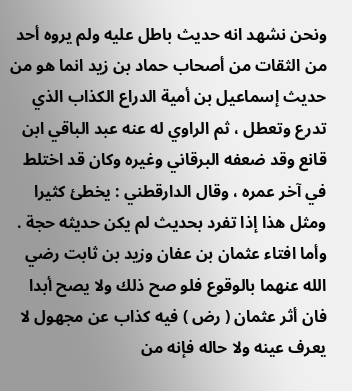ونحن نشهد انه حديث باطل عليه ولم يروه أحد من الثقات من أصحاب حماد بن زيد انما هو من حديث إسماعيل بن أمية الدراع الكذاب الذي تدرع وتعطل ، ثم الراوي له عنه عبد الباقي ابن قانع وقد ضعفه البرقاني وغيره وكان قد اختلط في آخر عمره ، وقال الدارقطني : يخطئ كثيرا ومثل هذا إذا تفرد بحديث لم يكن حديثه حجة . وأما افتاء عثمان بن عفان وزيد بن ثابت رضي الله عنهما بالوقوع فلو صح ذلك ولا يصح أبدا فان أثر عثمان ( رض ) فيه كذاب عن مجهول لا يعرف عينه ولا حاله فإنه من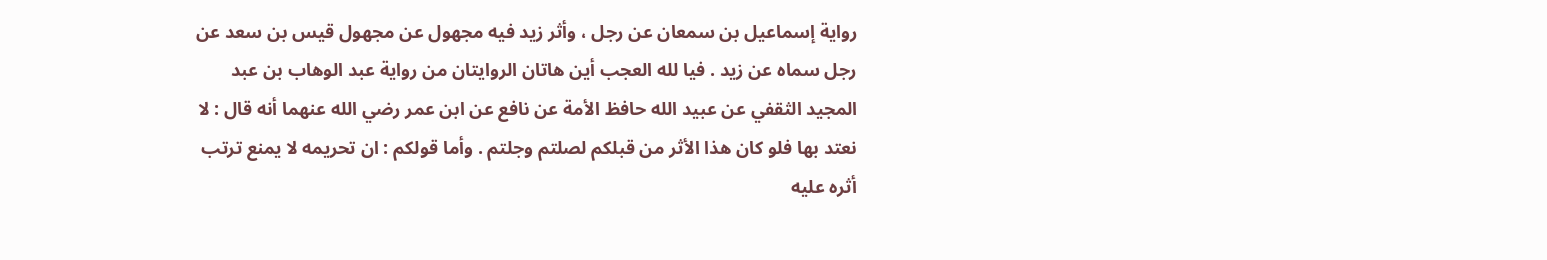رواية إسماعيل بن سمعان عن رجل ، وأثر زيد فيه مجهول عن مجهول قيس بن سعد عن رجل سماه عن زيد . فيا لله العجب أين هاتان الروايتان من رواية عبد الوهاب بن عبد المجيد الثقفي عن عبيد الله حافظ الأمة عن نافع عن ابن عمر رضي الله عنهما أنه قال : لا نعتد بها فلو كان هذا الأثر من قبلكم لصلتم وجلتم . وأما قولكم : ان تحريمه لا يمنع ترتب أثره عليه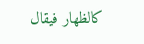كالظهار فيقال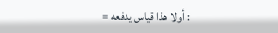: أولا هذا قياس يدفعه =